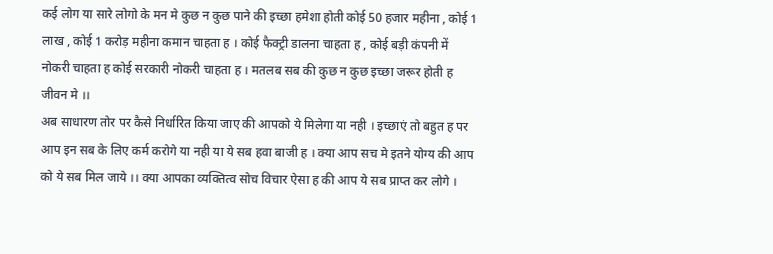कई लोग या सारे लोगो के मन मे कुछ न कुछ पाने की इच्छा हमेशा होती कोई 50 हजार महीना , कोई 1 लाख , कोई 1 करोड़ महीना कमान चाहता ह । कोई फैक्ट्री डालना चाहता ह , कोई बड़ी कंपनी में नोकरी चाहता ह कोई सरकारी नोकरी चाहता ह । मतलब सब की कुछ न कुछ इच्छा जरूर होती ह जीवन मे ।।
अब साधारण तोर पर कैसे निर्धारित किया जाए की आपको ये मिलेगा या नही । इच्छाएं तो बहुत ह पर आप इन सब के लिए कर्म करोगे या नही या ये सब हवा बाजी ह । क्या आप सच मे इतने योग्य की आप को ये सब मिल जाये ।। क्या आपका व्यक्तित्व सोच विचार ऐसा ह की आप ये सब प्राप्त कर लोगे ।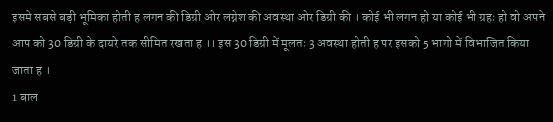इसमे सबसे बड़ी भूमिका होती ह लगन की डिग्री ओर लग्नेश की अवस्था ओर डिग्री की । कोई भी लगन हो या कोई भी ग्रहः हो वो अपने आप को 30 डिग्री के दायरे तक सीमित रखता ह ।। इस 30 डिग्री में मूलतः 3 अवस्था होती ह पर इसको 5 भागो में विभाजित किया जाता ह ।
1 बाल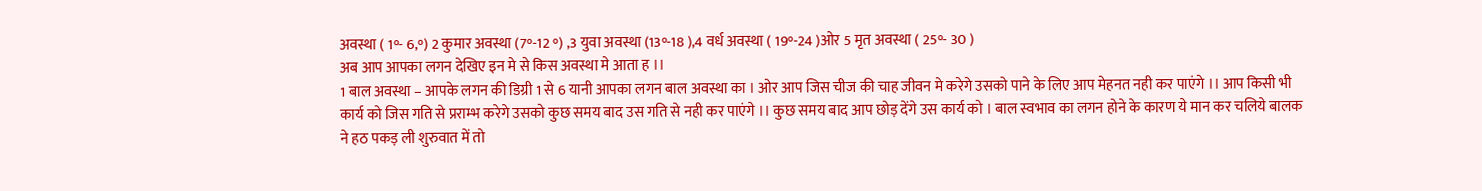अवस्था ( 1°- 6,°) 2 कुमार अवस्था (7°-12 °) ,3 युवा अवस्था (13°-18 ),4 वर्ध अवस्था ( 19°-24 )ओर 5 मृत अवस्था ( 25°- 30 )
अब आप आपका लगन देखिए इन मे से किस अवस्था मे आता ह ।।
1 बाल अवस्था – आपके लगन की डिग्री 1 से 6 यानी आपका लगन बाल अवस्था का । ओर आप जिस चीज की चाह जीवन मे करेगे उसको पाने के लिए आप मेहनत नही कर पाएंगे ।। आप किसी भी कार्य को जिस गति से प्रराम्भ करेगे उसको कुछ समय बाद उस गति से नही कर पाएंगे ।। कुछ समय बाद आप छोड़ देंगे उस कार्य को । बाल स्वभाव का लगन होने के कारण ये मान कर चलिये बालक ने हठ पकड़ ली शुरुवात में तो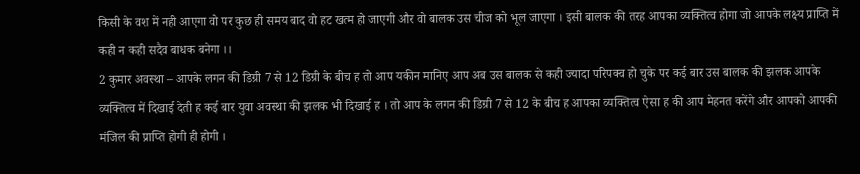किसी के वश में नही आएगा वो पर कुछ ही समय बाद वो हट खत्म हो जाएगी और वो बालक उस चीज को भूल जाएगा । इसी बालक की तरह आपका व्यक्तित्व होगा जो आपके लक्ष्य प्राप्ति में कही न कही सदैव बाधक बनेगा ।।
2 कुमार अवस्था – आपके लगन की डिग्री 7 से 12 डिग्री के बीच ह तो आप यकीन मानिए आप अब उस बालक से कही ज्यादा परिपक्व हो चुके पर कई बार उस बालक की झलक आपके व्यक्तित्व में दिखाई देती ह कई बार युवा अवस्था की झलक भी दिखाई ह । तो आप के लगन की डिग्री 7 से 12 के बीच ह आपका व्यक्तित्व ऐसा ह की आप मेहनत करेंगे और आपको आपकी मंजिल की प्राप्ति होगी ही होगी ।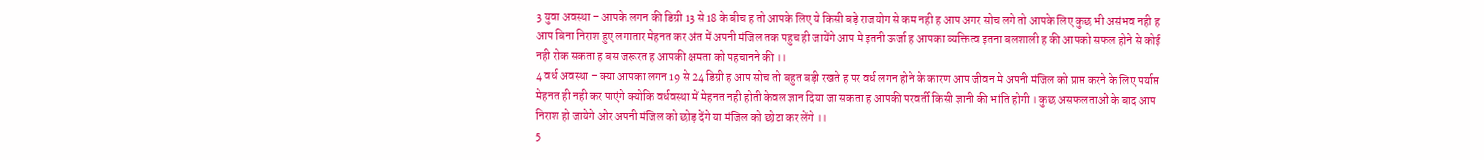3 युवा अवस्था – आपके लगन की डिग्री 13 से 18 के बीच ह तो आपके लिए ये किसी बड़े राजयोग से कम नही ह आप अगर सोच लगे तो आपके लिए कुछ भी असंभव नही ह आप बिना निराश हुए लगातार मेहनत कर अंत में अपनी मंजिल तक पहुच ही जायेंगे आप मे इतनी ऊर्जा ह आपका व्यक्तित्व इतना बलशाली ह की आपको सफल होने से कोई नही रोक सकता ह बस जरूरत ह आपकी क्षमता को पहचानने की ।।
4 वर्ध अवस्था – क्या आपका लगन 19 से 24 डिग्री ह आप सोच तो बहुत बड़ी रखते ह पर वर्ध लगन होने के कारण आप जीवन मे अपनी मंजिल को प्राप्त करने के लिए पर्याप्त मेहनत ही नही कर पाएंगे क्योकि वर्धवस्था में मेहनत नही होती केवल ज्ञान दिया जा सकता ह आपकी परवर्ती किसी ज्ञानी की भांति होगी । कुछ असफलताओं के बाद आप निराश हो जायेगे ओर अपनी मंजिल को छोड़ देंगे या मंजिल को छोटा कर लेंगे ।।
5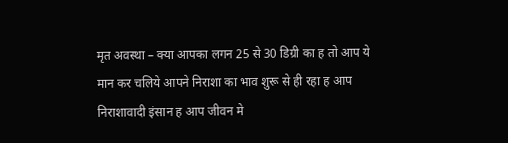मृत अवस्था – क्या आपका लगन 25 से 30 डिग्री का ह तो आप ये मान कर चलिये आपने निराशा का भाव शुरू से ही रहा ह आप निराशावादी इंसान ह आप जीवन मे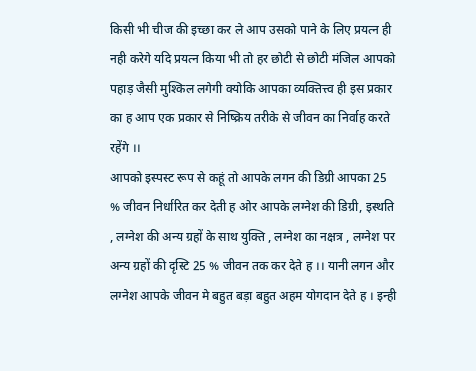किसी भी चीज की इच्छा कर ले आप उसको पाने के लिए प्रयत्न ही नही करेगे यदि प्रयत्न किया भी तो हर छोटी से छोटी मंजिल आपको पहाड़ जैसी मुश्किल लगेगी क्योकि आपका व्यक्तित्त्व ही इस प्रकार का ह आप एक प्रकार से निष्क्रिय तरीके से जीवन का निर्वाह करते रहेंगे ।।
आपको इस्पस्ट रूप से कहूं तो आपके लगन की डिग्री आपका 25 % जीवन निर्धारित कर देती ह ओर आपके लग्नेश की डिग्री, इस्थति , लग्नेश की अन्य ग्रहों के साथ युक्ति , लग्नेश का नक्षत्र , लग्नेश पर अन्य ग्रहों की दृस्टि 25 % जीवन तक कर देते ह ।। यानी लगन और लग्नेश आपके जीवन मे बहुत बड़ा बहुत अहम योगदान देते ह । इन्ही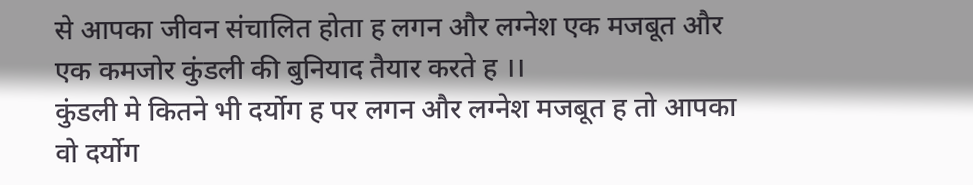से आपका जीवन संचालित होता ह लगन और लग्नेश एक मजबूत और एक कमजोर कुंडली की बुनियाद तैयार करते ह ।।
कुंडली मे कितने भी दर्योग ह पर लगन और लग्नेश मजबूत ह तो आपका वो दर्योग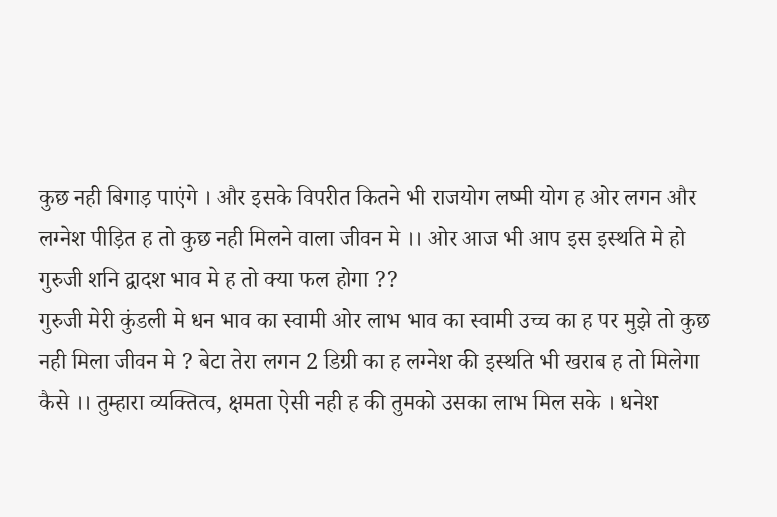कुछ नही बिगाड़ पाएंगे । और इसके विपरीत कितने भी राजयोग लष्मी योग ह ओर लगन और लग्नेश पीड़ित ह तो कुछ नही मिलने वाला जीवन मे ।। ओर आज भी आप इस इस्थति मे हो गुरुजी शनि द्वादश भाव मे ह तो क्या फल होगा ??
गुरुजी मेरी कुंडली मे धन भाव का स्वामी ओर लाभ भाव का स्वामी उच्च का ह पर मुझे तो कुछ नही मिला जीवन मे ? बेटा तेरा लगन 2 डिग्री का ह लग्नेश की इस्थति भी खराब ह तो मिलेगा कैसे ।। तुम्हारा व्यक्तित्व, क्षमता ऐसी नही ह की तुमको उसका लाभ मिल सके । धनेश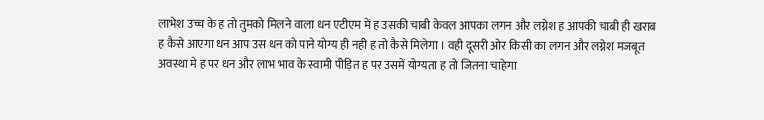लाभेश उच्च के ह तो तुमको मिलने वाला धन एटीएम में ह उसकी चाबी केवल आपका लगन और लग्नेश ह आपकी चाबी ही खराब ह कैसे आएगा धन आप उस धन को पाने योग्य ही नही ह तो कैसे मिलेगा । वही दूसरी ओर किसी का लगन और लग्नेश मजबूत अवस्था मे ह पर धन और लाभ भाव के स्वामी पीड़ित ह पर उसमें योग्यता ह तो जितना चाहेगा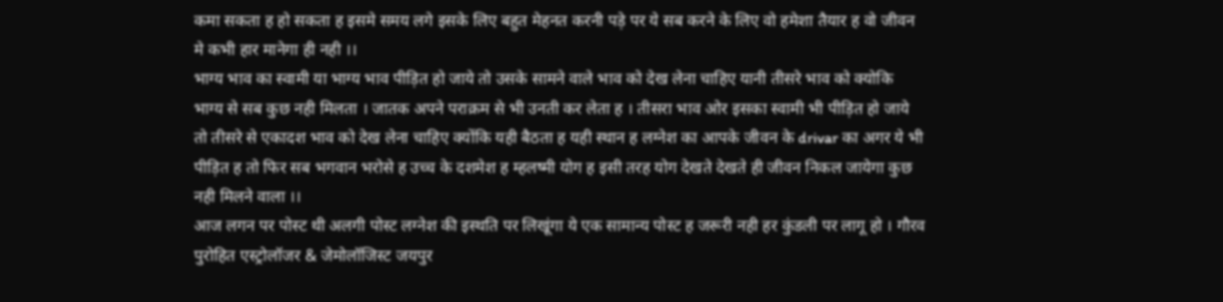कमा सकता ह हो सकता ह इसमे समय लगे इसके लिए बहुत मेहनत करनी पड़े पर ये सब करने के लिए वो हमेशा तैयार ह वो जीवन मे कभी हार मानेगा ही नही ।।
भाग्य भाव का स्वामी या भाग्य भाव पीड़ित हो जाये तो उसके सामने वाले भाव को देख लेना चाहिए यानी तीसरे भाव को क्योकि भाग्य से सब कुछ नही मिलता । जातक अपने पराक्रम से भी उनती कर लेता ह । तीसरा भाव ओर इसका स्वामी भी पीड़ित हो जाये तो तीसरे से एकादश भाव को देख लेना चाहिए क्योंकि यही बैठता ह यही स्थान ह लग्नेश का आपके जीवन के drivar का अगर ये भी पीड़ित ह तो फिर सब भगवान भरोसे ह उच्च के दशमेश ह म्हलष्मी योग ह इसी तरह योग देखते देखते ही जीवन निकल जायेगा कुछ नही मिलने वाला ।।
आज लगन पर पोस्ट थी अलगी पोस्ट लग्नेश की इस्थति पर लिखूंगा ये एक सामान्य पोस्ट ह जरूरी नही हर कुंडली पर लागू हो । गौरव पुरोहित एस्ट्रोलॉजर & जेमोलॉजिस्ट जयपुर